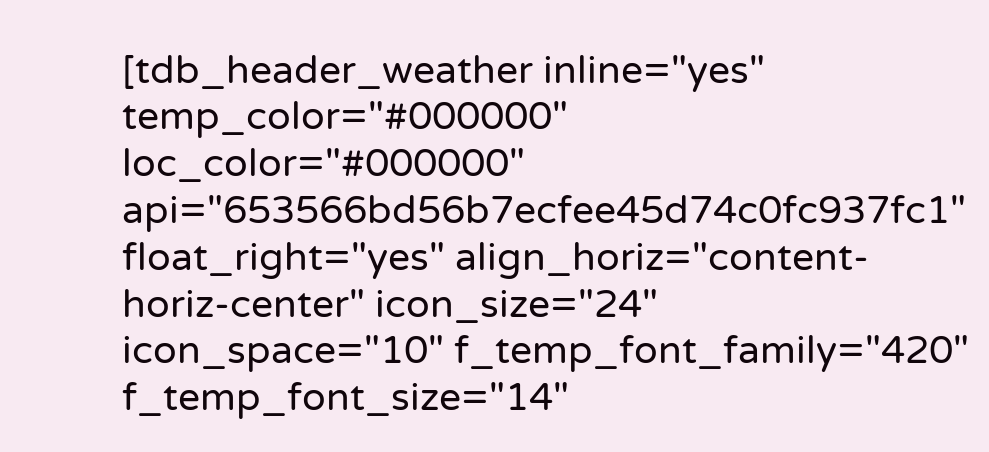[tdb_header_weather inline="yes" temp_color="#000000" loc_color="#000000" api="653566bd56b7ecfee45d74c0fc937fc1" float_right="yes" align_horiz="content-horiz-center" icon_size="24" icon_space="10" f_temp_font_family="420" f_temp_font_size="14"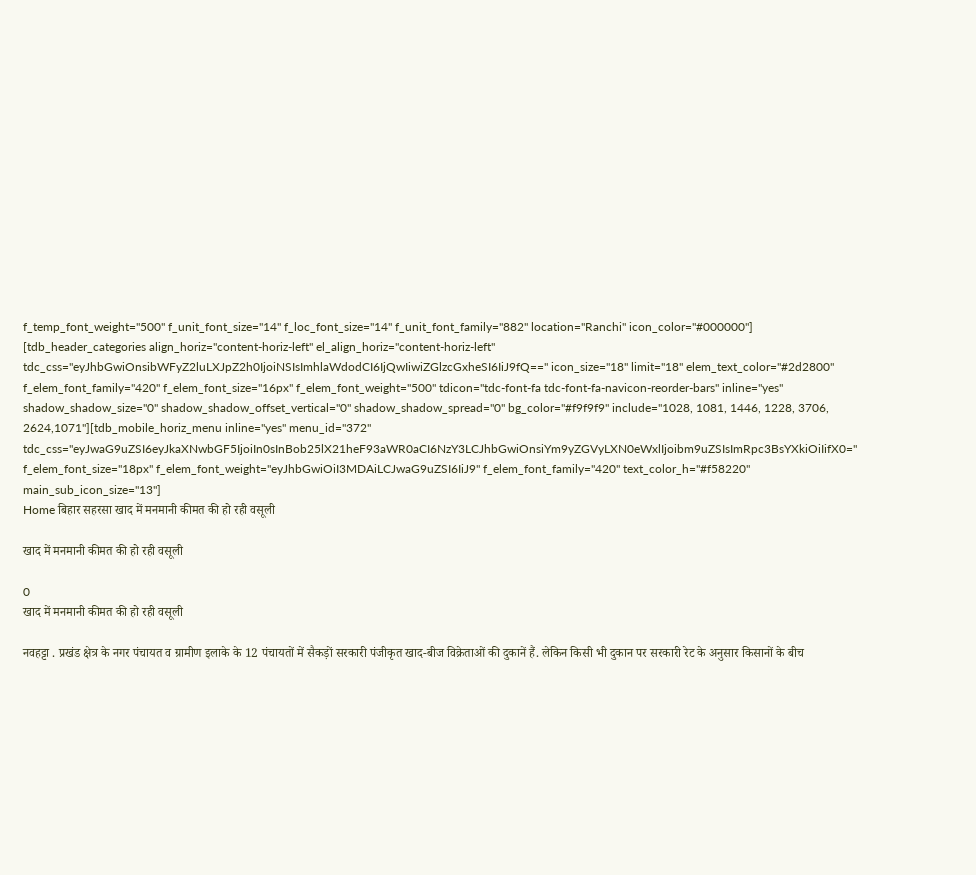f_temp_font_weight="500" f_unit_font_size="14" f_loc_font_size="14" f_unit_font_family="882" location="Ranchi" icon_color="#000000"]
[tdb_header_categories align_horiz="content-horiz-left" el_align_horiz="content-horiz-left" tdc_css="eyJhbGwiOnsibWFyZ2luLXJpZ2h0IjoiNSIsImhlaWdodCI6IjQwIiwiZGlzcGxheSI6IiJ9fQ==" icon_size="18" limit="18" elem_text_color="#2d2800" f_elem_font_family="420" f_elem_font_size="16px" f_elem_font_weight="500" tdicon="tdc-font-fa tdc-font-fa-navicon-reorder-bars" inline="yes" shadow_shadow_size="0" shadow_shadow_offset_vertical="0" shadow_shadow_spread="0" bg_color="#f9f9f9" include="1028, 1081, 1446, 1228, 3706, 2624,1071"][tdb_mobile_horiz_menu inline="yes" menu_id="372" tdc_css="eyJwaG9uZSI6eyJkaXNwbGF5IjoiIn0sInBob25lX21heF93aWR0aCI6NzY3LCJhbGwiOnsiYm9yZGVyLXN0eWxlIjoibm9uZSIsImRpc3BsYXkiOiIifX0=" f_elem_font_size="18px" f_elem_font_weight="eyJhbGwiOiI3MDAiLCJwaG9uZSI6IiJ9" f_elem_font_family="420" text_color_h="#f58220" main_sub_icon_size="13"]
Home बिहार सहरसा खाद में मनमानी कीमत की हो रही वसूली

खाद में मनमानी कीमत की हो रही वसूली

0
खाद में मनमानी कीमत की हो रही वसूली

नवहट्टा . प्रखंड क्षेत्र के नगर पंचायत व ग्रामीण इलाके के 12 पंचायतों में सैकड़ों सरकारी पंजीकृत खाद-बीज विक्रेताओं की दुकानें हैं. लेकिन किसी भी दुकान पर सरकारी रेट के अनुसार किसानों के बीच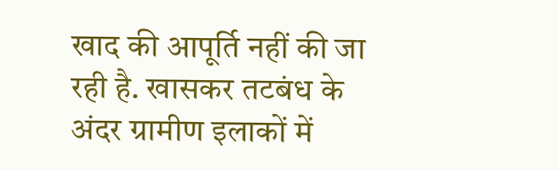खाद की आपूर्ति नहीं की जा रही है. खासकर तटबंध के अंदर ग्रामीण इलाकों में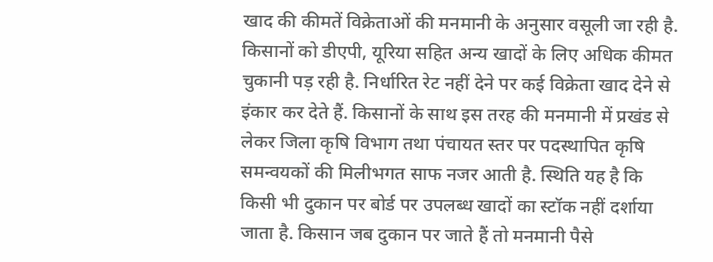खाद की कीमतें विक्रेताओं की मनमानी के अनुसार वसूली जा रही है. किसानों को डीएपी, यूरिया सहित अन्य खादों के लिए अधिक कीमत चुकानी पड़ रही है. निर्धारित रेट नहीं देने पर कई विक्रेता खाद देने से इंकार कर देते हैं. किसानों के साथ इस तरह की मनमानी में प्रखंड से लेकर जिला कृषि विभाग तथा पंचायत स्तर पर पदस्थापित कृषि समन्वयकों की मिलीभगत साफ नजर आती है. स्थिति यह है कि किसी भी दुकान पर बोर्ड पर उपलब्ध खादों का स्टॉक नहीं दर्शाया जाता है. किसान जब दुकान पर जाते हैं तो मनमानी पैसे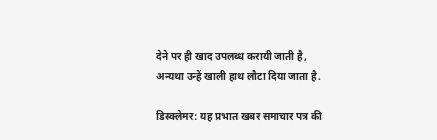देने पर ही खाद उपलब्ध करायी जाती है, अन्यथा उन्हें खाली हाथ लौटा दिया जाता है.

डिस्क्लेमर: यह प्रभात खबर समाचार पत्र की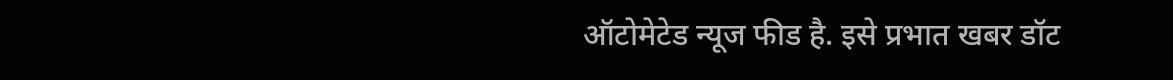ऑटोमेटेड न्यूज फीड है. इसे प्रभात खबर डॉट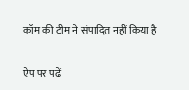कॉम की टीम ने संपादित नहीं किया है

ऐप पर पढें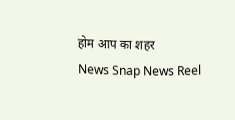होम आप का शहर
News Snap News Reel